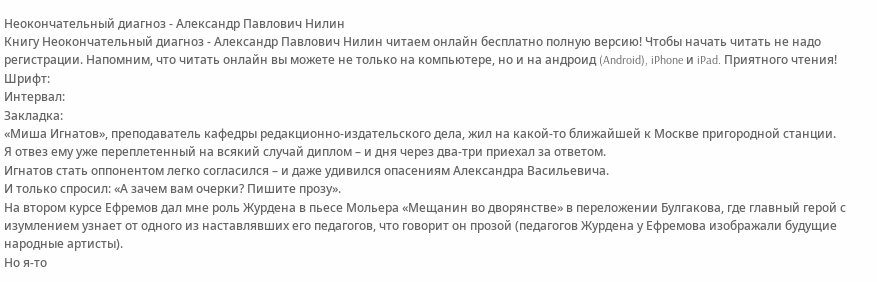Неокончательный диагноз - Александр Павлович Нилин
Книгу Неокончательный диагноз - Александр Павлович Нилин читаем онлайн бесплатно полную версию! Чтобы начать читать не надо регистрации. Напомним, что читать онлайн вы можете не только на компьютере, но и на андроид (Android), iPhone и iPad. Приятного чтения!
Шрифт:
Интервал:
Закладка:
«Миша Игнатов», преподаватель кафедры редакционно-издательского дела, жил на какой-то ближайшей к Москве пригородной станции.
Я отвез ему уже переплетенный на всякий случай диплом – и дня через два-три приехал за ответом.
Игнатов стать оппонентом легко согласился – и даже удивился опасениям Александра Васильевича.
И только спросил: «А зачем вам очерки? Пишите прозу».
На втором курсе Ефремов дал мне роль Журдена в пьесе Мольера «Мещанин во дворянстве» в переложении Булгакова, где главный герой с изумлением узнает от одного из наставлявших его педагогов, что говорит он прозой (педагогов Журдена у Ефремова изображали будущие народные артисты).
Но я-то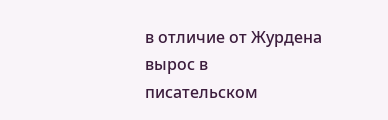в отличие от Журдена вырос в писательском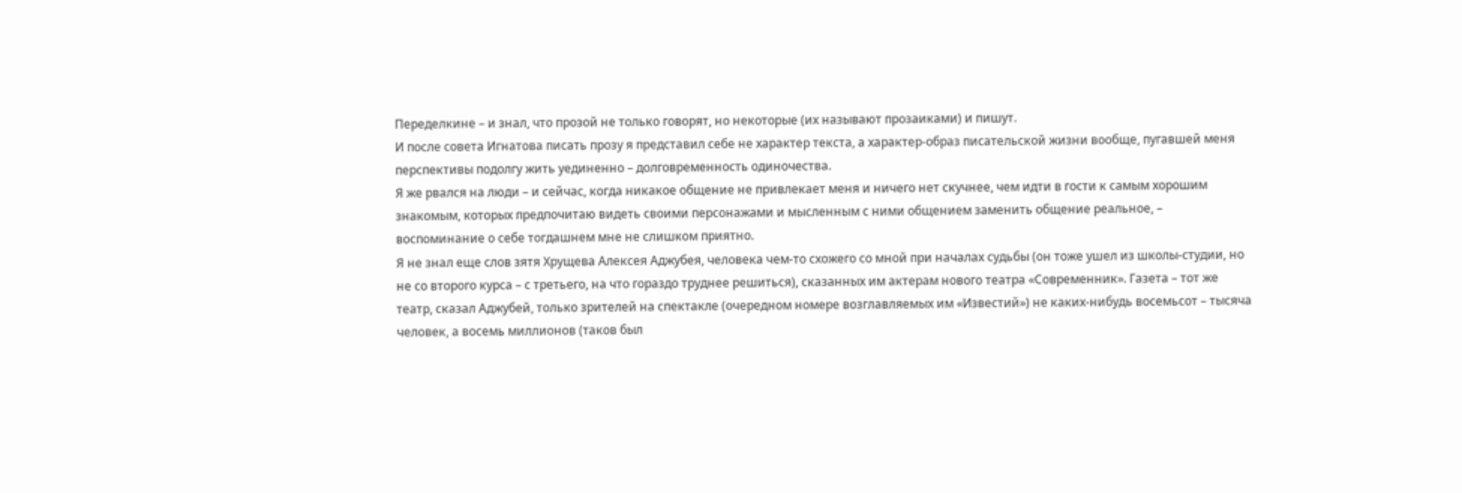Переделкине – и знал, что прозой не только говорят, но некоторые (их называют прозаиками) и пишут.
И после совета Игнатова писать прозу я представил себе не характер текста, а характер-образ писательской жизни вообще, пугавшей меня перспективы подолгу жить уединенно – долговременность одиночества.
Я же рвался на люди – и сейчас, когда никакое общение не привлекает меня и ничего нет скучнее, чем идти в гости к самым хорошим знакомым, которых предпочитаю видеть своими персонажами и мысленным с ними общением заменить общение реальное, – воспоминание о себе тогдашнем мне не слишком приятно.
Я не знал еще слов зятя Хрущева Алексея Аджубея, человека чем-то схожего со мной при началах судьбы (он тоже ушел из школы-студии, но не со второго курса – с третьего, на что гораздо труднее решиться), сказанных им актерам нового театра «Современник». Газета – тот же театр, сказал Аджубей, только зрителей на спектакле (очередном номере возглавляемых им «Известий») не каких-нибудь восемьсот – тысяча человек, а восемь миллионов (таков был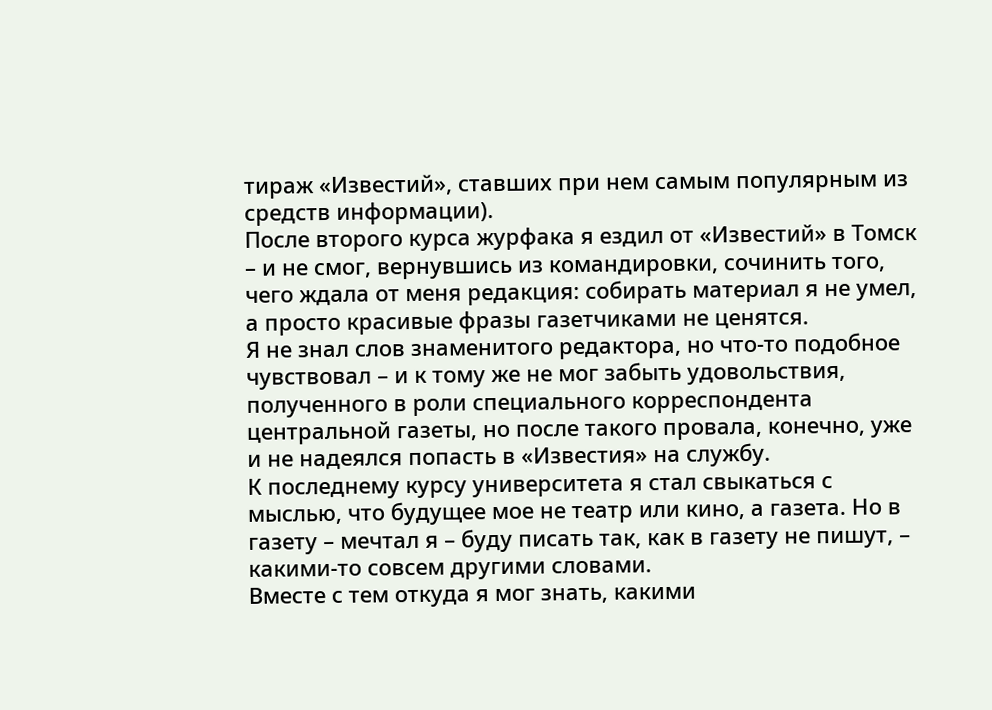тираж «Известий», ставших при нем самым популярным из средств информации).
После второго курса журфака я ездил от «Известий» в Томск – и не смог, вернувшись из командировки, сочинить того, чего ждала от меня редакция: собирать материал я не умел, а просто красивые фразы газетчиками не ценятся.
Я не знал слов знаменитого редактора, но что-то подобное чувствовал – и к тому же не мог забыть удовольствия, полученного в роли специального корреспондента центральной газеты, но после такого провала, конечно, уже и не надеялся попасть в «Известия» на службу.
К последнему курсу университета я стал свыкаться с мыслью, что будущее мое не театр или кино, а газета. Но в газету – мечтал я – буду писать так, как в газету не пишут, – какими-то совсем другими словами.
Вместе с тем откуда я мог знать, какими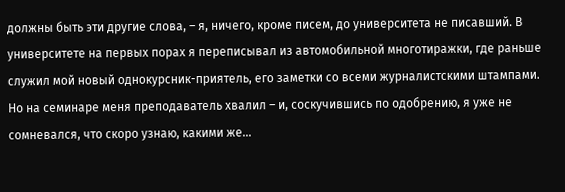должны быть эти другие слова, – я, ничего, кроме писем, до университета не писавший. В университете на первых порах я переписывал из автомобильной многотиражки, где раньше служил мой новый однокурсник-приятель, его заметки со всеми журналистскими штампами. Но на семинаре меня преподаватель хвалил – и, соскучившись по одобрению, я уже не сомневался, что скоро узнаю, какими же…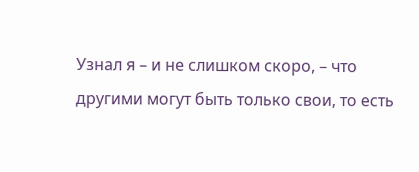Узнал я – и не слишком скоро, – что другими могут быть только свои, то есть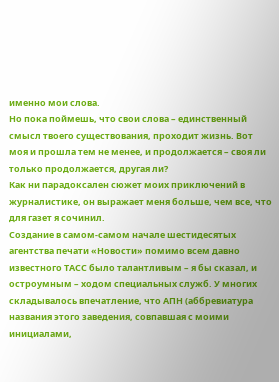именно мои слова.
Но пока поймешь, что свои слова – единственный смысл твоего существования, проходит жизнь. Вот моя и прошла тем не менее, и продолжается – своя ли только продолжается, другая ли?
Как ни парадоксален сюжет моих приключений в журналистике, он выражает меня больше, чем все, что для газет я сочинил.
Создание в самом-самом начале шестидесятых агентства печати «Новости» помимо всем давно известного ТАСС было талантливым – я бы сказал, и остроумным – ходом специальных служб. У многих складывалось впечатление, что АПН (аббревиатура названия этого заведения, совпавшая с моими инициалами,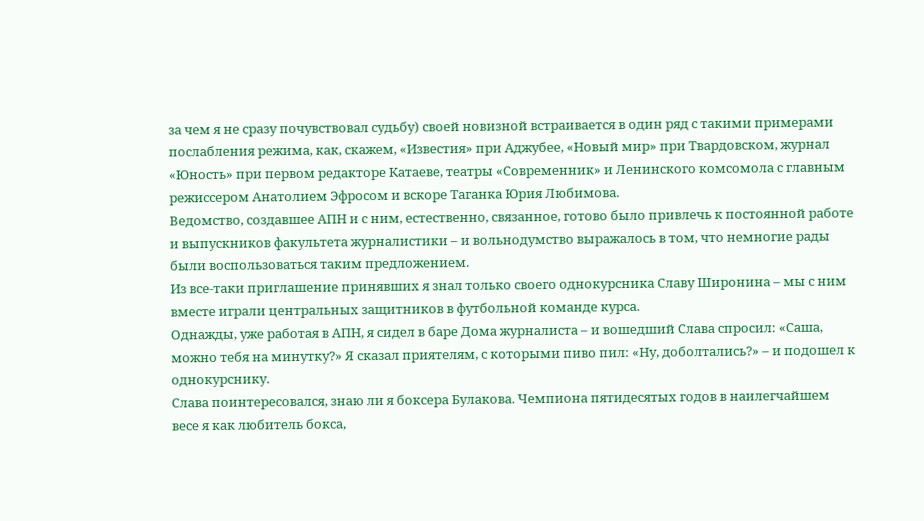за чем я не сразу почувствовал судьбу) своей новизной встраивается в один ряд с такими примерами послабления режима, как, скажем, «Известия» при Аджубее, «Новый мир» при Твардовском, журнал «Юность» при первом редакторе Катаеве, театры «Современник» и Ленинского комсомола с главным режиссером Анатолием Эфросом и вскоре Таганка Юрия Любимова.
Ведомство, создавшее АПН и с ним, естественно, связанное, готово было привлечь к постоянной работе и выпускников факультета журналистики – и вольнодумство выражалось в том, что немногие рады были воспользоваться таким предложением.
Из все-таки приглашение принявших я знал только своего однокурсника Славу Широнина – мы с ним вместе играли центральных защитников в футбольной команде курса.
Однажды, уже работая в АПН, я сидел в баре Дома журналиста – и вошедший Слава спросил: «Саша, можно тебя на минутку?» Я сказал приятелям, с которыми пиво пил: «Ну, доболтались?» – и подошел к однокурснику.
Слава поинтересовался, знаю ли я боксера Булакова. Чемпиона пятидесятых годов в наилегчайшем весе я как любитель бокса,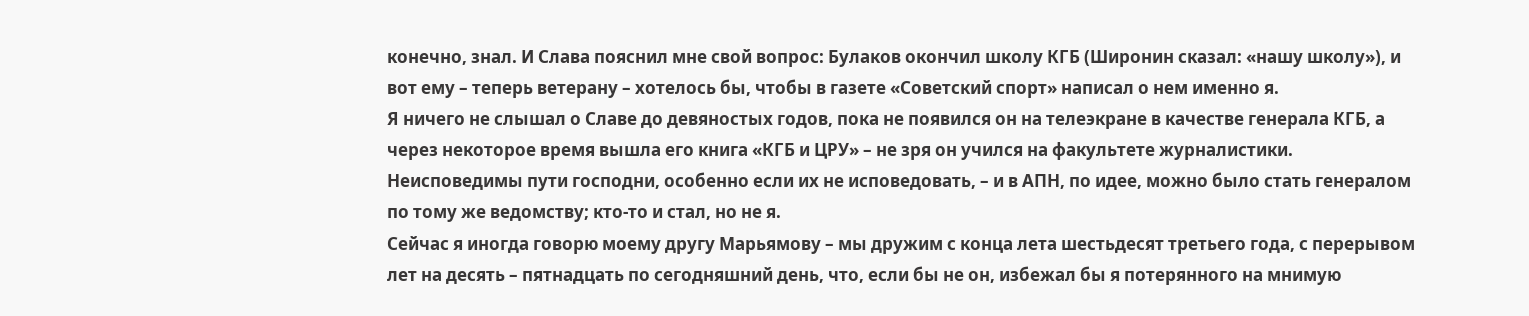конечно, знал. И Слава пояснил мне свой вопрос: Булаков окончил школу КГБ (Широнин сказал: «нашу школу»), и вот ему – теперь ветерану – хотелось бы, чтобы в газете «Советский спорт» написал о нем именно я.
Я ничего не слышал о Славе до девяностых годов, пока не появился он на телеэкране в качестве генерала КГБ, а через некоторое время вышла его книга «КГБ и ЦРУ» – не зря он учился на факультете журналистики.
Неисповедимы пути господни, особенно если их не исповедовать, – и в АПН, по идее, можно было стать генералом по тому же ведомству; кто-то и стал, но не я.
Сейчас я иногда говорю моему другу Марьямову – мы дружим с конца лета шестьдесят третьего года, с перерывом лет на десять – пятнадцать по сегодняшний день, что, если бы не он, избежал бы я потерянного на мнимую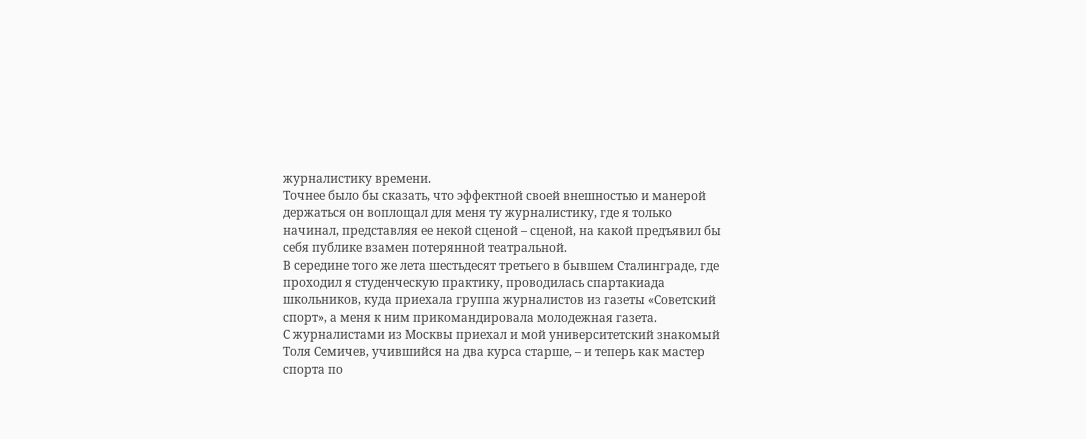журналистику времени.
Точнее было бы сказать, что эффектной своей внешностью и манерой держаться он воплощал для меня ту журналистику, где я только начинал, представляя ее некой сценой – сценой, на какой предъявил бы себя публике взамен потерянной театральной.
В середине того же лета шестьдесят третьего в бывшем Сталинграде, где проходил я студенческую практику, проводилась спартакиада школьников, куда приехала группа журналистов из газеты «Советский спорт», а меня к ним прикомандировала молодежная газета.
С журналистами из Москвы приехал и мой университетский знакомый Толя Семичев, учившийся на два курса старше, – и теперь как мастер спорта по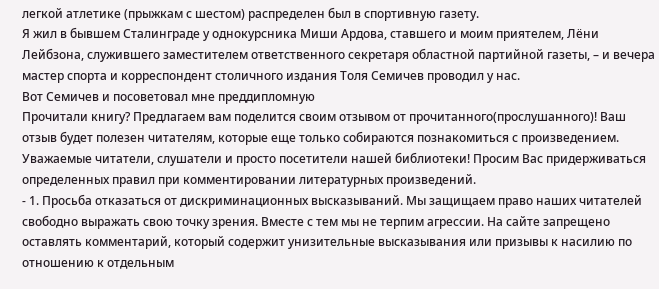легкой атлетике (прыжкам с шестом) распределен был в спортивную газету.
Я жил в бывшем Сталинграде у однокурсника Миши Ардова, ставшего и моим приятелем, Лёни Лейбзона, служившего заместителем ответственного секретаря областной партийной газеты, – и вечера мастер спорта и корреспондент столичного издания Толя Семичев проводил у нас.
Вот Семичев и посоветовал мне преддипломную
Прочитали книгу? Предлагаем вам поделится своим отзывом от прочитанного(прослушанного)! Ваш отзыв будет полезен читателям, которые еще только собираются познакомиться с произведением.
Уважаемые читатели, слушатели и просто посетители нашей библиотеки! Просим Вас придерживаться определенных правил при комментировании литературных произведений.
- 1. Просьба отказаться от дискриминационных высказываний. Мы защищаем право наших читателей свободно выражать свою точку зрения. Вместе с тем мы не терпим агрессии. На сайте запрещено оставлять комментарий, который содержит унизительные высказывания или призывы к насилию по отношению к отдельным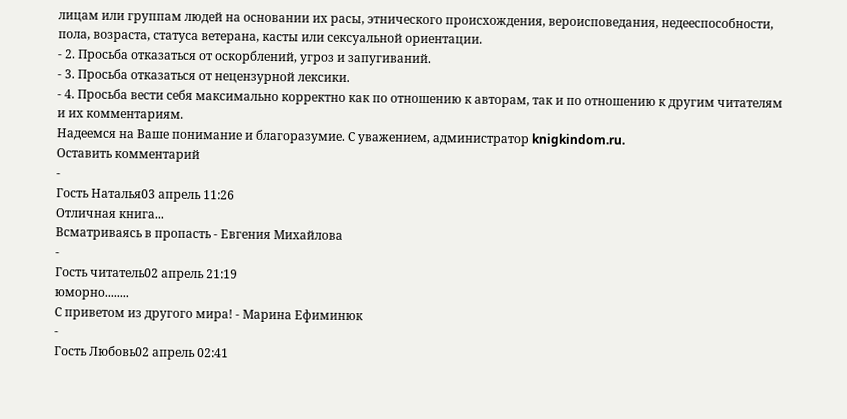лицам или группам людей на основании их расы, этнического происхождения, вероисповедания, недееспособности, пола, возраста, статуса ветерана, касты или сексуальной ориентации.
- 2. Просьба отказаться от оскорблений, угроз и запугиваний.
- 3. Просьба отказаться от нецензурной лексики.
- 4. Просьба вести себя максимально корректно как по отношению к авторам, так и по отношению к другим читателям и их комментариям.
Надеемся на Ваше понимание и благоразумие. С уважением, администратор knigkindom.ru.
Оставить комментарий
-
Гость Наталья03 апрель 11:26
Отличная книга...
Всматриваясь в пропасть - Евгения Михайлова
-
Гость читатель02 апрель 21:19
юморно........
С приветом из другого мира! - Марина Ефиминюк
-
Гость Любовь02 апрель 02:41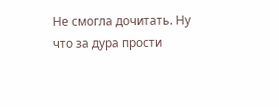Не смогла дочитать. Ну что за дура прости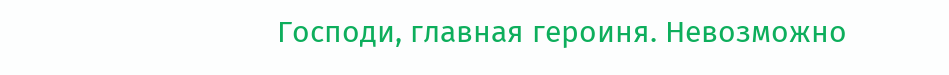Господи, главная героиня. Невозможно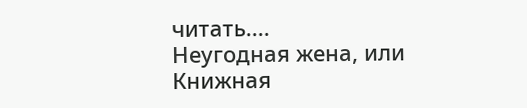читать....
Неугодная жена, или Книжная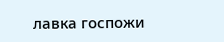лавка госпожи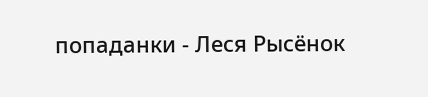попаданки - Леся Рысёнок